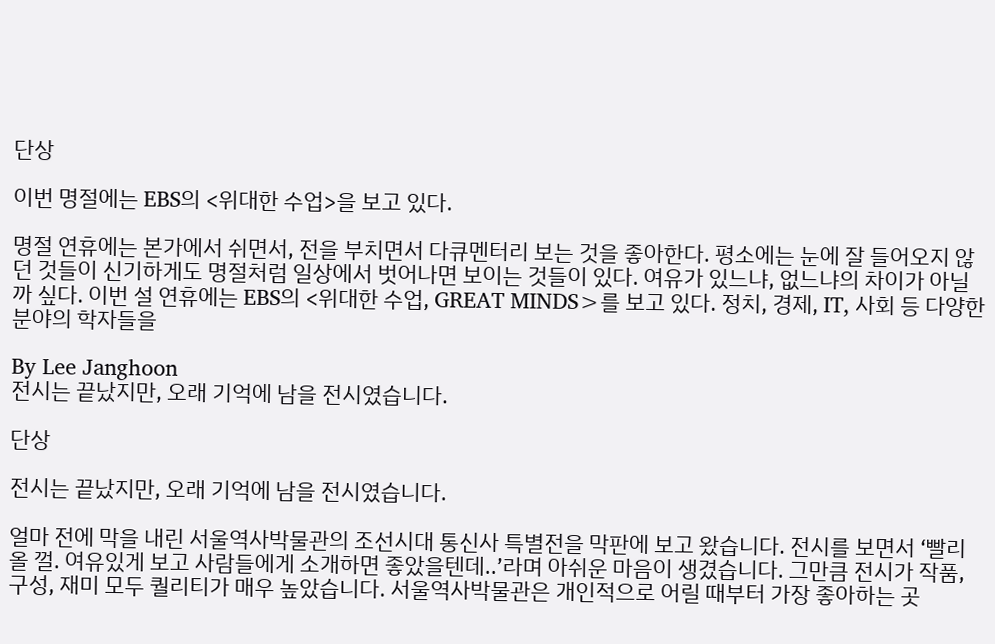단상

이번 명절에는 EBS의 <위대한 수업>을 보고 있다.

명절 연휴에는 본가에서 쉬면서, 전을 부치면서 다큐멘터리 보는 것을 좋아한다. 평소에는 눈에 잘 들어오지 않던 것들이 신기하게도 명절처럼 일상에서 벗어나면 보이는 것들이 있다. 여유가 있느냐, 없느냐의 차이가 아닐까 싶다. 이번 설 연휴에는 EBS의 <위대한 수업, GREAT MINDS>를 보고 있다. 정치, 경제, IT, 사회 등 다양한 분야의 학자들을

By Lee Janghoon
전시는 끝났지만, 오래 기억에 남을 전시였습니다.

단상

전시는 끝났지만, 오래 기억에 남을 전시였습니다.

얼마 전에 막을 내린 서울역사박물관의 조선시대 통신사 특별전을 막판에 보고 왔습니다. 전시를 보면서 ‘빨리 올 껄. 여유있게 보고 사람들에게 소개하면 좋았을텐데..’라며 아쉬운 마음이 생겼습니다. 그만큼 전시가 작품, 구성, 재미 모두 퀄리티가 매우 높았습니다. 서울역사박물관은 개인적으로 어릴 때부터 가장 좋아하는 곳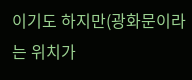이기도 하지만(광화문이라는 위치가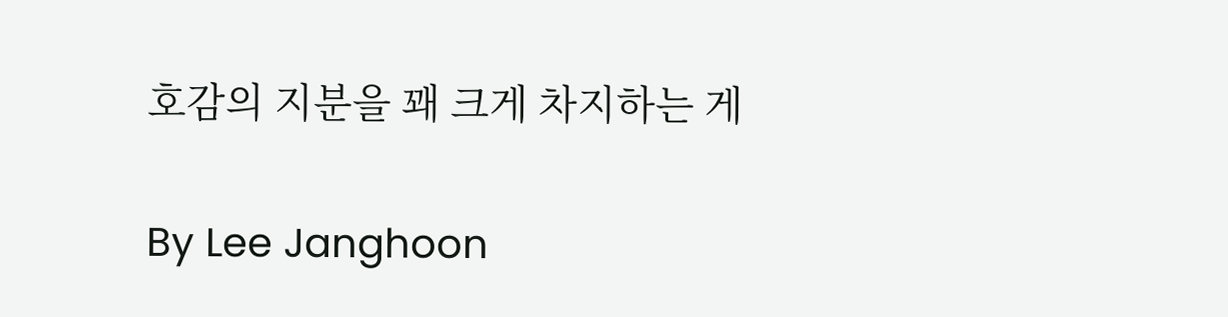호감의 지분을 꽤 크게 차지하는 게

By Lee Janghoon